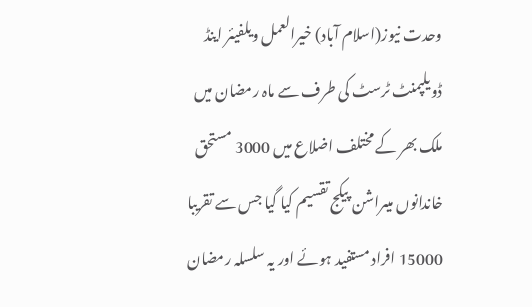وحدت نیوز(اسلام آباد) خیرالعمل ویلفیئر اینڈ ڈویلپمنٹ ٹرسٹ کی طرف سے ماہ رمضان میں ملک بھر کے مختلف اضلاع میں 3000 مستحق خاندانوں میںراشن پیکج تقسیم کیا گیا جس سے تقریبا  15000 افراد مستفید ہوئے اور یہ سلسلہ رمضان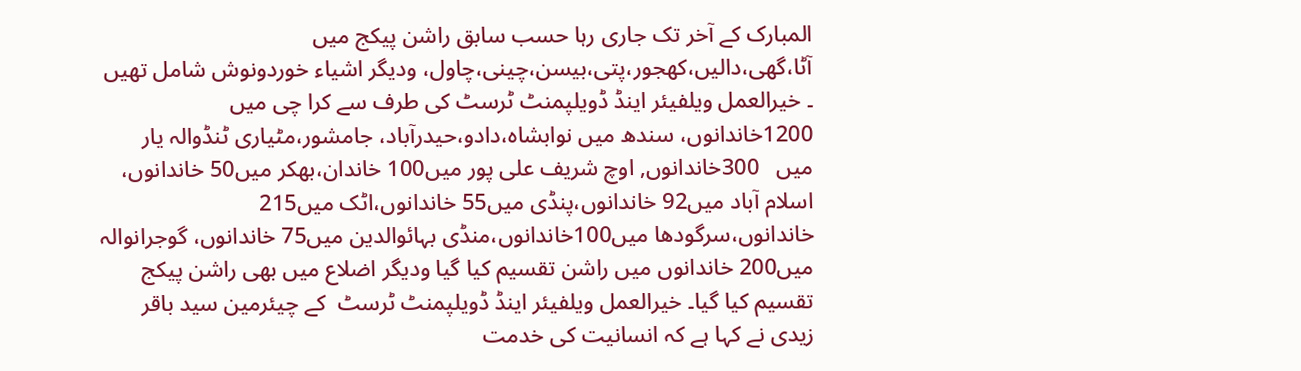المبارک کے آخر تک جاری رہا حسب سابق راشن پیکج میں آٹا،گھی،دالیں،کھجور،پتی،بیسن،چینی،چاول، ودیگر اشیاء خوردونوش شامل تھیں ۔ خیرالعمل ویلفیئر اینڈ ڈویلپمنٹ ٹرسٹ کی طرف سے کرا چی میں 1200خاندانوں، سندھ میں نوابشاہ،دادو،حیدرآباد، جامشور،مٹیاری ٹنڈوالہ یار میں   300خاندانوں, اوچ شریف علی پور میں100 خاندان،بھکر میں50 خاندانوں، اسلام آباد میں92 خاندانوں،پنڈی میں55 خاندانوں،اٹک میں215 خاندانوں،سرگودھا میں100خاندانوں،منڈی بہائوالدین میں75 خاندانوں، گوجرانوالہ میں200 خاندانوں میں راشن تقسیم کیا گیا ودیگر اضلاع میں بھی راشن پیکج تقسیم کیا گیا۔ خیرالعمل ویلفیئر اینڈ ڈویلپمنٹ ٹرسٹ  کے چیئرمین سید باقر زیدی نے کہا ہے کہ انسانیت کی خدمت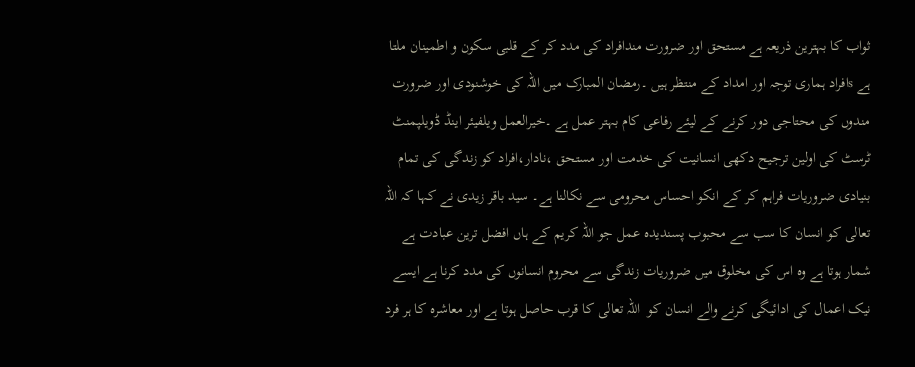ثواب کا بہترین ذریعہ ہے مستحق اور ضرورت مندافراد کی مدد کر کے قلبی سکون و اطمینان ملتا ہے sافراد ہماری توجہ اور امداد کے منتظر ہیں ۔رمضان المبارک میں اللہ کی خوشنودی اور ضرورت مندوں کی محتاجی دور کرنے کے لیئے رفاعی کام بہتر عمل ہے ۔خیرالعمل ویلفیئر اینڈ ڈویلپمنٹ ٹرسٹ کی اولین ترجیح دکھی انسانیت کی خدمت اور مستحق ،نادار،افراد کو زندگی کی تمام بنیادی ضروریات فراہم کر کے انکو احساس محرومی سے نکالنا ہے۔ سید باقر زیدی نے کہا کہ اللہ تعالی کو انسان کا سب سے محبوب پسندیدہ عمل جو اللہ کریم کے ہاں افضل ترین عبادت ہے شمار ہوتا ہے وہ اس کی مخلوق میں ضروریات زندگی سے محروم انسانوں کی مدد کرنا ہے ایسے نیک اعمال کی ادائیگی کرنے والے انسان کو  اللہ تعالی کا قرب حاصل ہوتا ہے اور معاشرہ کا ہر فرد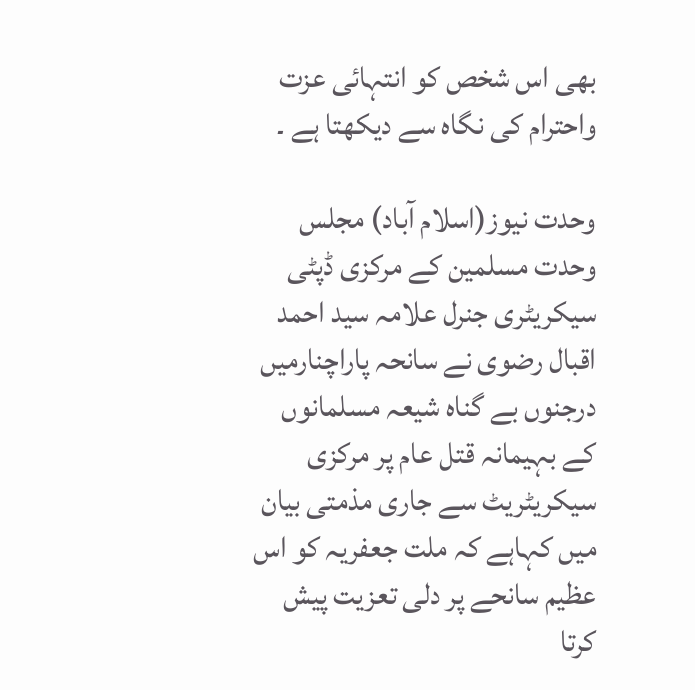بھی اس شخص کو انتہائی عزت واحترام کی نگاہ سے دیکھتا ہے ۔

وحدت نیوز(اسلام آباد) مجلس وحدت مسلمین کے مرکزی ڈپٹی سیکریٹری جنرل علامہ سید احمد اقبال رضوی نے سانحہ پاراچنارمیں درجنوں بے گناہ شیعہ مسلمانوں کے بہیمانہ قتل عام پر مرکزی سیکریٹریٹ سے جاری مذمتی بیان میں کہاہے کہ ملت جعفریہ کو اس عظیم سانحے پر دلی تعزیت پیش کرتا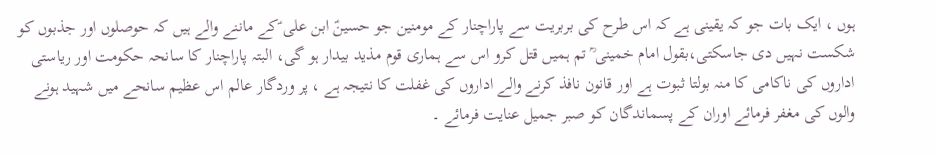ہوں ، ایک بات جو کہ یقینی ہے کہ اس طرح کی بربریت سے پاراچنار کے مومنین جو حسینؑ ابن علی ؑکے ماننے والے ہیں کہ حوصلوں اور جذبوں کو شکست نہیں دی جاسکتی،بقول امام خمینی ؒ تم ہمیں قتل کرو اس سے ہماری قوم مذید بیدار ہو گی، البتہ پاراچنار کا سانحہ حکومت اور ریاستی اداروں کی ناکامی کا منہ بولتا ثبوت ہے اور قانون نافذ کرنے والے اداروں کی غفلت کا نتیجہ ہے ، پر وردگار عالم اس عظیم سانحے میں شہید ہونے والوں کی مغفر فرمائے اوران کے پسماندگان کو صبر جمیل عنایت فرمائے ۔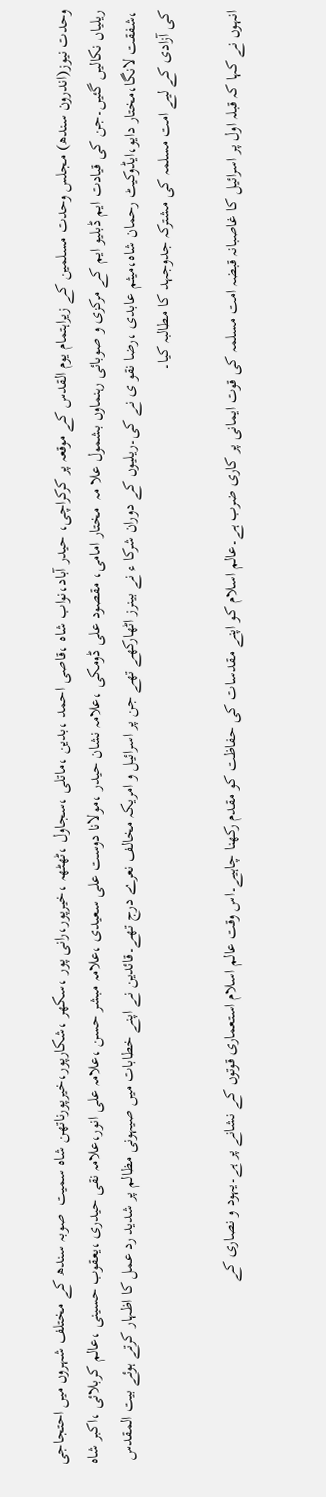وحدت نیوز(اندرون سندھ) مجلس وحدت مسلمین کے زیراہتمام یوم القدس کے موقعہ پر کرکراچی، حیدر آباد،نواب شاہ ،قاصی احمد ،بدین ،ماتلی ،سجاول ،ٹھٹھہ ،خیرپور،رانی پور ،سکھر ،شکارپور،خیرپورناتھن شاہ سمیت  صوبہ سندھ کے مختلف شہروں میں احتجاجی ریلیاں نکالیں گئیں۔جن کی قیادت ایم ڈبلیو ایم کے مرکزی و صوبائی رہنماوں بشمول علا مہ  مختار امامی، مقصود علی ڈومکی ،علامہ نشان حیدر ،مولانا دوست علی سعیدی ،علامہ مبشر حسن ،علامہ علی انور،علامہ نقی حیدری ،یعقوب حسینی ،عالم کربلائی ،اکبر شاہ ،شفقت لانگا،مختار دایو،ایڈوکیٹ رحمان شاہ،میثم عابدی ،رضا نقو ی نے کی۔ریلیوں کے دوران شرکا ء نے بینرز اٹھارکھے تھے جن پر اسرائیل و امریکہ مخالف نعرے درج تھے۔قائدین نے اپنے خطابات میں صیہونی مظالم پر شدید رد عمل کا اظہار کرتے ہوئے بیت المقدس کی آزادی کے لیے امت مسلمہ کی مشترکہ جدوجہد کا مطالبہ کیا۔

انہوں نے کہا کہ قبلہ اول پر اسرائیل کا غاصبانہ قبضہ امت مسلمہ کی قوت ایمانی پر کاری ضرب ہے۔عالم اسلام کو اپنے مقدسات کی حفاظت کو مقدم رکھنا چاہیے۔اس وقت عالم اسلام استعماری قوتوں کے نشانے پر ہے۔یہود و نصاری کے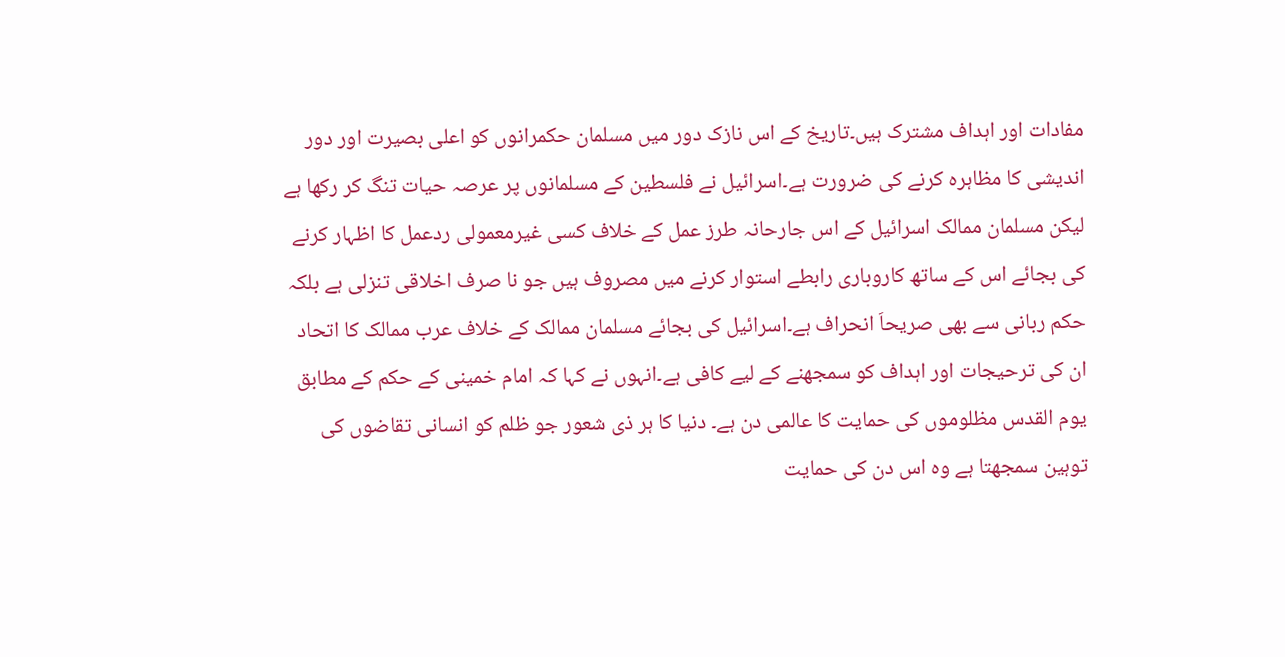مفادات اور اہداف مشترک ہیں۔تاریخ کے اس نازک دور میں مسلمان حکمرانوں کو اعلی بصیرت اور دور اندیشی کا مظاہرہ کرنے کی ضرورت ہے۔اسرائیل نے فلسطین کے مسلمانوں پر عرصہ حیات تنگ کر رکھا ہے لیکن مسلمان ممالک اسرائیل کے اس جارحانہ طرز عمل کے خلاف کسی غیرمعمولی ردعمل کا اظہار کرنے کی بجائے اس کے ساتھ کاروباری رابطے استوار کرنے میں مصروف ہیں جو نا صرف اخلاقی تنزلی ہے بلکہ حکم ربانی سے بھی صریحاَ انحراف ہے۔اسرائیل کی بجائے مسلمان ممالک کے خلاف عرب ممالک کا اتحاد ان کی ترحیجات اور اہداف کو سمجھنے کے لیے کافی ہے۔انہوں نے کہا کہ امام خمینی کے حکم کے مطابق یوم القدس مظلوموں کی حمایت کا عالمی دن ہے۔ دنیا کا ہر ذی شعور جو ظلم کو انسانی تقاضوں کی توہین سمجھتا ہے وہ اس دن کی حمایت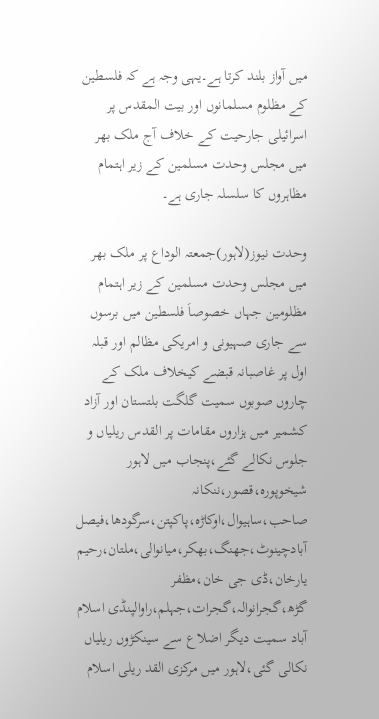میں آواز بلند کرتا ہے۔یہی وجہ ہے کہ فلسطین کے مظلوم مسلمانوں اور بیت المقدس پر اسرائیلی جارحیت کے خلاف آج ملک بھر میں مجلس وحدت مسلمین کے زیر اہتمام مظاہروں کا سلسلہ جاری ہے۔

وحدت نیوز(لاہور)جمعتہ الوداع پر ملک بھر میں مجلس وحدت مسلمین کے زیر اہتمام مظلومین جہاں خصوصاَ فلسطین میں برسوں سے جاری صہیونی و امریکی مظالم اور قبلہ اول پر غاصبانہ قبضے کیخلاف ملک کے چاروں صوبوں سمیت گلگت بلتستان اور آزاد کشمیر میں ہزاروں مقامات پر القدس ریلیاں و جلوس نکالے گئے،پنجاب میں لاہور شیخوپورہ،قصور،ننکانہ صاحب،ساہیوال،اوکاڑہ،پاکپتن،سرگودھا،فیصل آبادچینوٹ،جھنگ،بھکر،میانوالی،ملتان،رحیم یارخان،ڈی جی خان،مظفر گڑھ،گجرانوالہ،گجرات،جہلم،راوالپنڈی اسلام آباد سمیت دیگر اضلاع سے سینکڑوں ریلیاں نکالی گئی،لاہور میں مرکزی القد ریلی اسلام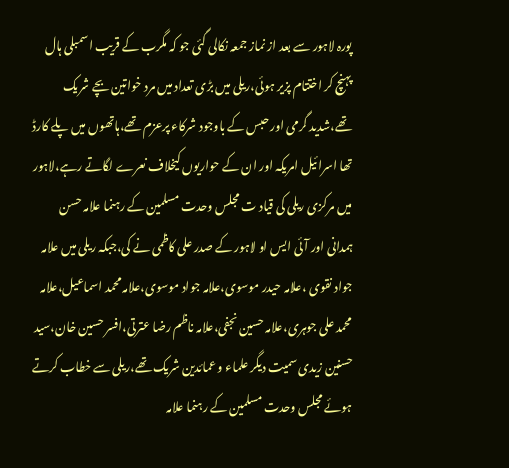پورہ لاہور سے بعد از نماز جمعہ نکالی گئی جو کہ مگرب کے قریب اسمبلی ہال پہنچ کر اختتام پزیر ہوئی،ریلی میں بڑی تعداد میں مرد خواتین بچے شریک تھے،شدید گرمی اور حبس کے باوجود شرکاء پرعزم تھے،ہاتھوں میں پلے کارڈ تھا اسرائیل امریکہ اور ان کے حواریوں کیخلاف نعرے لگاتے رہے،لاہور میں مرکزی ریلی کی قیاد ت مجلس وحدت مسلمین کے رہنما علامہ حسن ہمدانی اور آئی ایس او لاہور کے صدر علی کاظمی نے کی،جبکہ ریلی میں علامہ جواد نقوی ،علامہ حیدر موسوی،علامہ جواد موسوی،علامہ محمد اسماعیل،علامہ محمد علی جوہری،علامہ حسین نجفی،علامہ ناظم رضا عترتی،افسر حسین خان،سید حسنین زیدی سمیت دیگر علماء و عمائدین شریک تھے،ریلی سے خطاب کرتے ہوئے مجلس وحدت مسلمین کے رہنما علامہ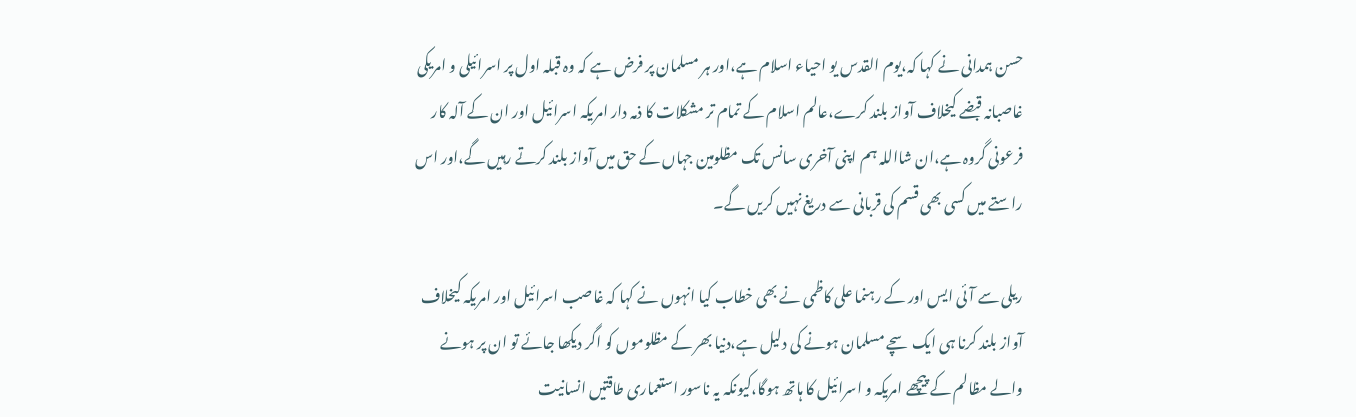حسن ہمدانی نے کہا کہ،یوم القدس یو احیاء اسلام ہے،اور ہر مسلمان پر فرض ہے کہ وہ قبلہ اول پر اسرائیلی و امریکی غاصبانہ قبضے کیخلاف آواز بلند کرے،عالم اسلام کے تمام تر مشکلات کا ذمہ دار امریکہ اسرائیل اور ان کے آلہ کار فرعونی گروہ ہے،ان شااللہ ہم اپنی آخری سانس تک مظلومین جہاں کے حق میں آواز بلند کرتے رہیں گے،اور اس راستے میں کسی بھی قسم کی قربانی سے دریغ نہیں کریں گے۔

ریلی سے آئی ایس اور کے رہنما علی کاظمی نے بھی خطاب کیا انہوں نے کہا کہ غاصب اسرائیل اور امریکہ کیخلاف آواز بلند کرنا ہی ایک سچے مسلمان ہونے کی دلیل ہے،دنیا بھر کے مظلوموں کو اگر دیکھا جائے تو ان پر ہونے والے مظالم کے پیچھے امریکہ و اسرائیل کا ہاتھ ہوگا،کیونکہ یہ ناسور استعماری طاقتیں انسانیت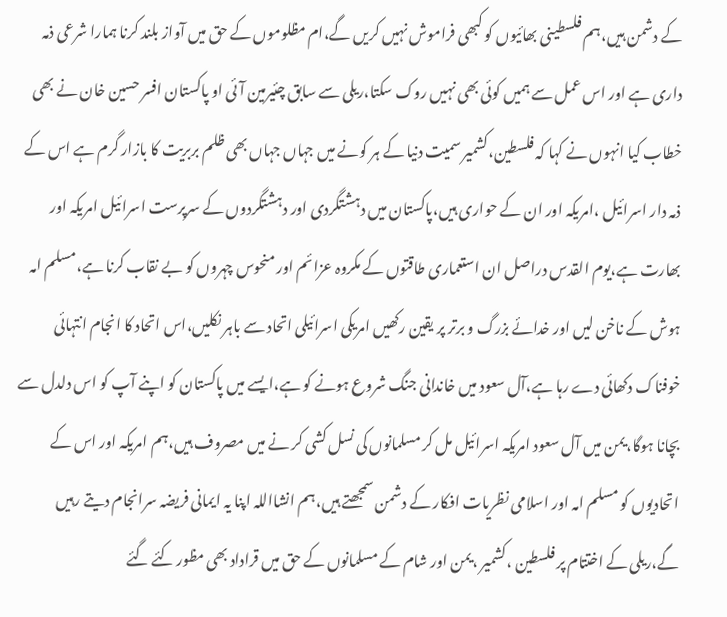کے دشمن ہیں،ہم فلسطینی بھائیوں کو کبھی فراموش نہیں کریں گے،ام مظلوموں کے حق میں آواز بلند کرنا ہمارا شرعی ذمہ داری ہے اور اس عمل سے ہمیں کوئی بھی نہیں روک سکتا،ریلی سے سابق چئیرمین آئی او پاکستان افسر حسین خان نے بھی خطاب کیا انہوں نے کہا کہ فلسطین،کشمیر سمیت دنیا کے ہر کونے میں جہاں جہاں بھی ظلم بربریت کا بازار گرم ہے اس کے ذمہ دار اسرائیل ،امریکہ اور ان کے حواری ہیں،پاکستان میں دہشتگردی اور دہشتگردوں کے سرپرست اسرائیل امریکہ اور بھارت ہے،یوم القدس دراصل ان استعماری طاقتوں کے مکروہ عزائم اور منحوس چہروں کو بے نقاب کرنا ہے،مسلم امہ ہوش کے ناخن لیں اور خدائے بزرگ و برتر پر یقین رکھیں امریکی اسرائیلی اتحاد سے باہر نکلیں،اس اتحاد کا انجام انتہائی خوفناک دکھائی دے رہا ہے،آل سعود میں خاندانی جنگ شروع ہونے کو ہے،ایسے میں پاکستان کو اپنے آپ کو اس دلدل سے بچانا ہوگا،یمن میں آل سعود امریکہ اسرائیل مل کر مسلمانوں کی نسل کشی کر نے میں مصروف ہیں،ہم امریکہ اور اس کے اتحادیوں کو مسلم امہ اور اسلامی نظریات افکار کے دشمن سمجھتے ہیں،ہم انشااللہ اپنا یہ ایمانی فریضہ سرانجام دیتے رہیں گے،ریلی کے اختتام پر فلسطین ،کشمیر ،یمن اور شام کے مسلمانوں کے حق میں قراداد بھی مظور کئے گئے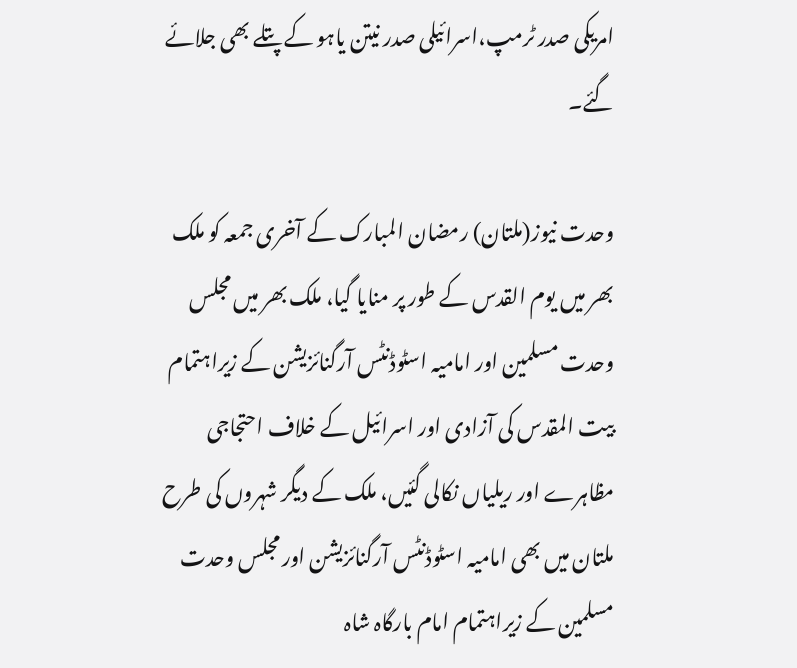امریکی صدر ٹرمپ،اسرائیلی صدر نیتن یاہو کے پتلے بھی جلائے گئے۔

وحدت نیوز(ملتان) رمضان المبارک کے آخری جمعہ کو ملک بھر میں یوم القدس کے طور پر منایا گیا، ملک بھر میں مجلس وحدت مسلمین اور امامیہ اسٹوڈنٹس آرگنائزیشن کے زیراہتمام بیت المقدس کی آزادی اور اسرائیل کے خلاف احتجاجی مظاہرے اور ریلیاں نکالی گئیں، ملک کے دیگر شہروں کی طرح ملتان میں بھی امامیہ اسٹوڈنٹس آرگنائزیشن اور مجلس وحدت مسلمین کے زیراہتمام امام بارگاہ شاہ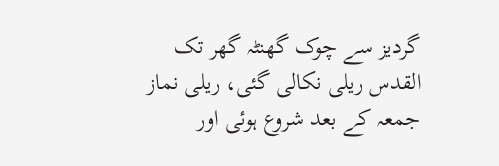گردیز سے چوک گھنٹہ گھر تک القدس ریلی نکالی گئی، ریلی نماز جمعہ کے بعد شروع ہوئی اور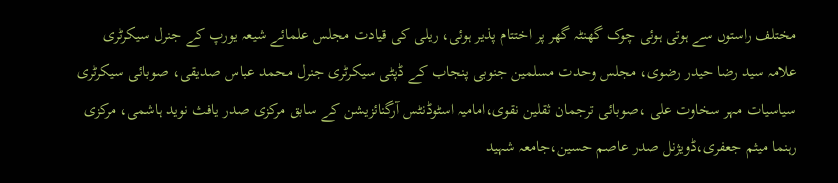مختلف راستوں سے ہوتی ہوئی چوک گھنٹہ گھر پر اختتام پذیر ہوئی، ریلی کی قیادت مجلس علمائے شیعہ یورپ کے جنرل سیکرٹری علامہ سید رضا حیدر رضوی، مجلس وحدت مسلمین جنوبی پنجاب کے ڈپٹی سیکرٹری جنرل محمد عباس صدیقی، صوبائی سیکرٹری سیاسیات مہر سخاوت علی ،صوبائی ترجمان ثقلین نقوی،امامیہ اسٹوڈنٹس آرگنائزیشن کے سابق مرکزی صدر یافث نوید ہاشمی، مرکزی رہنما میثم جعفری،ڈویژنل صدر عاصم حسین،جامعہ شہید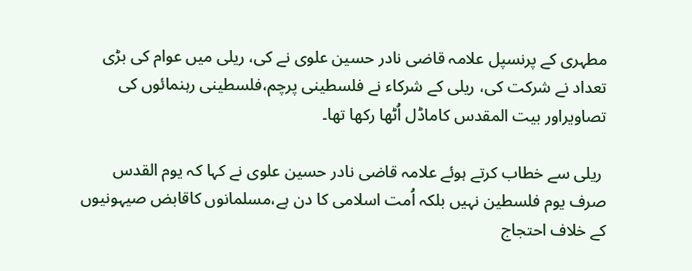مطہری کے پرنسپل علامہ قاضی نادر حسین علوی نے کی، ریلی میں عوام کی بڑی تعداد نے شرکت کی، ریلی کے شرکاء نے فلسطینی پرچم،فلسطینی رہنمائوں کی تصاویراور بیت المقدس کاماڈل اُٹھا رکھا تھا۔

 ریلی سے خطاب کرتے ہوئے علامہ قاضی نادر حسین علوی نے کہا کہ یوم القدس صرف یوم فلسطین نہیں بلکہ اُمت اسلامی کا دن ہے،مسلمانوں کاقابض صیہونیوں کے خلاف احتجاج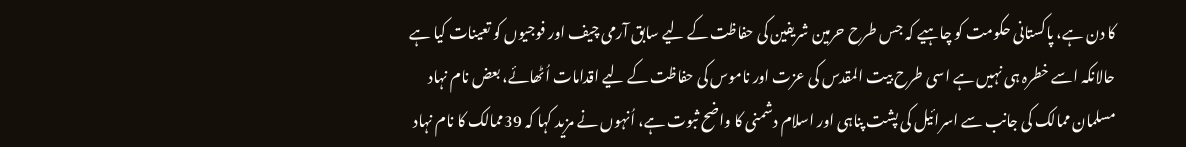کا دن ہے، پاکستانی حکومت کو چاہیے کہ جس طرح حرمین شریفین کی حفاظت کے لیے سابق آرمی چیف اور فوجیوں کو تعینات کیا ہے حالانکہ اسے خطرہ ہی نہیں ہے اسی طرح بیت المقدس کی عزت اور ناموس کی حفاظت کے لیے اقدامات اُٹھائے، بعض نام نہاد مسلمان ممالک کی جانب سے اسرائیل کی پشت پناہی اور اسلام دشمنی کا واضح ثبوت ہے، اُنہوں نے مزید کہا کہ 39ممالک کا نام نہاد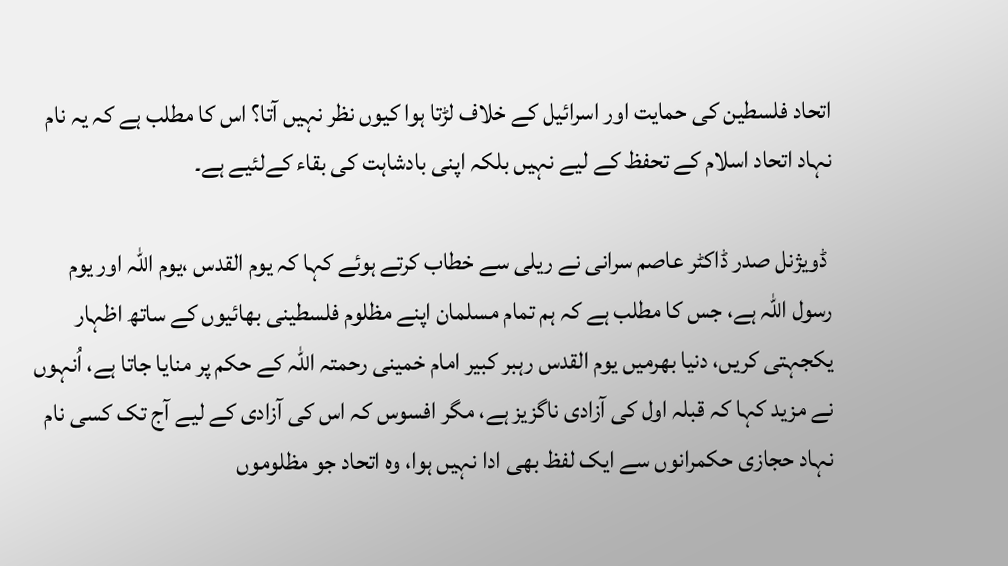اتحاد فلسطین کی حمایت اور اسرائیل کے خلاف لڑتا ہوا کیوں نظر نہیں آتا؟ اس کا مطلب ہے کہ یہ نام نہاد اتحاد اسلام کے تحفظ کے لیے نہیں بلکہ اپنی بادشاہت کی بقاء کےلئیے ہے۔

 ڈویژنل صدر ڈاکٹر عاصم سرانی نے ریلی سے خطاب کرتے ہوئے کہا کہ یوم القدس ،یوم اللہ اور یوم رسول اللہ ہے، جس کا مطلب ہے کہ ہم تمام مسلمان اپنے مظلوم فلسطینی بھائیوں کے ساتھ اظہار یکجہتی کریں، دنیا بھرمیں یوم القدس رہبر کبیر امام خمینی رحمتہ اللہ کے حکم پر منایا جاتا ہے، اُنہوں نے مزید کہا کہ قبلہ اول کی آزادی ناگزیز ہے، مگر افسوس کہ اس کی آزادی کے لیے آج تک کسی نام نہاد حجازی حکمرانوں سے ایک لفظ بھی ادا نہیں ہوا، وہ اتحاد جو مظلوموں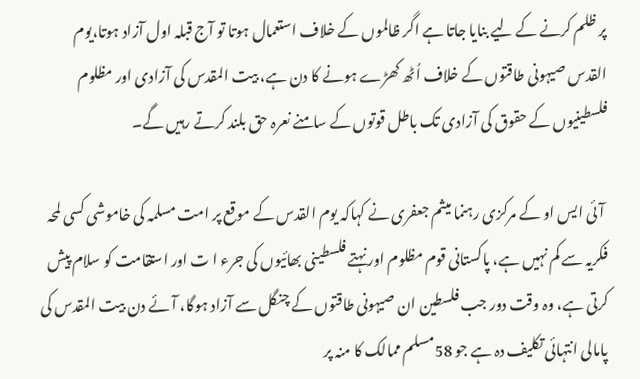پر ظلم کرنے کے لیے بنایا جاتا ہے اگر ظالموں کے خلاف استعمال ہوتا تو آج قبلہ اول آزاد ہوتا،یوم القدس صیہونی طاقتوں کے خلاف اُٹھ کھڑے ہونے کا دن ہے، بیت المقدس کی آزادی اور مظلوم فلسطینیوں کے حقوق کی آزادی تک باطل قوتوں کے سامنے نعرہ حق بلند کرتے رہیں گے۔

 آئی ایس او کے مرکزی رہنما میثم جعفری نے کہاکہ یوم القدس کے موقع پر امت مسلمہ کی خاموشی کسی لمحہ فکریہ سے کم نہیں ہے، پاکستانی قوم مظلوم اور نہتے فلسطینی بھائیوں کی جرء ا ت اور استقامت کو سلام پیش کرتی ہے، وہ وقت دور جب فلسطین ان صیہونی طاقتوں کے چنگل سے آزاد ہوگا، آئے دن بیت المقدس کی پامالی انتہائی تکلیف دہ ہے جو 58مسلم ممالک کا منہ پر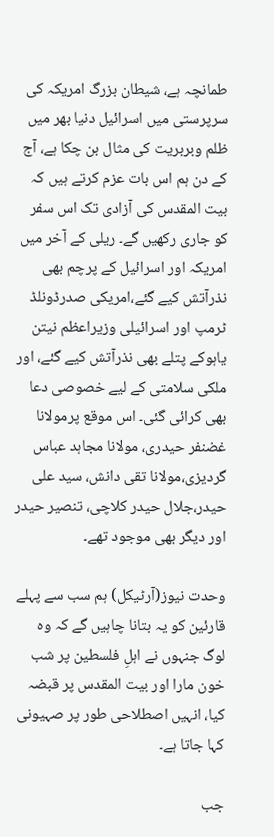طمانچہ ہے، شیطان بزرگ امریکہ کی سرپرستی میں اسرائیل دنیا بھر میں ظلم وبربریت کی مثال بن چکا ہے، آج کے دن ہم اس بات عزم کرتے ہیں کہ بیت المقدس کی آزادی تک اس سفر کو جاری رکھیں گے۔ ریلی کے آخر میں امریکہ اور اسرائیل کے پرچم بھی نذرآتش کیے گئے،امریکی صدرڈونلڈ ٹرمپ اور اسرائیلی وزیراعظم نیتن یاہوکے پتلے بھی نذرآتش کیے گئے، اور ملکی سلامتی کے لیے خصوصی دعا بھی کرائی گئی۔ اس موقع پرمولانا غضنفر حیدری، مولانا مجاہد عباس گردیزی،مولانا تقی دانش، سید علی حیدر،جلال حیدر کلاچی، تنصیر حیدر اور دیگر بھی موجود تھے۔

وحدت نیوز(آرٹیکل) ہم سب سے پہلے قارئین کو یہ بتانا چاہیں گے کہ وہ لوگ جنہوں نے اہلِ فلسطین پر شب خون مارا اور بیت المقدس پر قبضہ کیا، انہیں اصطلاحی طور پر صہیونی کہا جاتا ہے۔

جب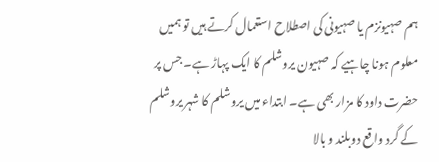ہم صہیونزم یا صہیونی کی اصطلاح استعمال کرتے ہیں تو ہمیں معلوم ہونا چاہیے کہ صہیون یروشلم کا ایک پہاڑ ہے۔ جس پر حضرت داود کا مزار بھی ہے۔ ابتداء میں یروشلم کا شہر یروشلم کے گرد واقع دوبلند و بالا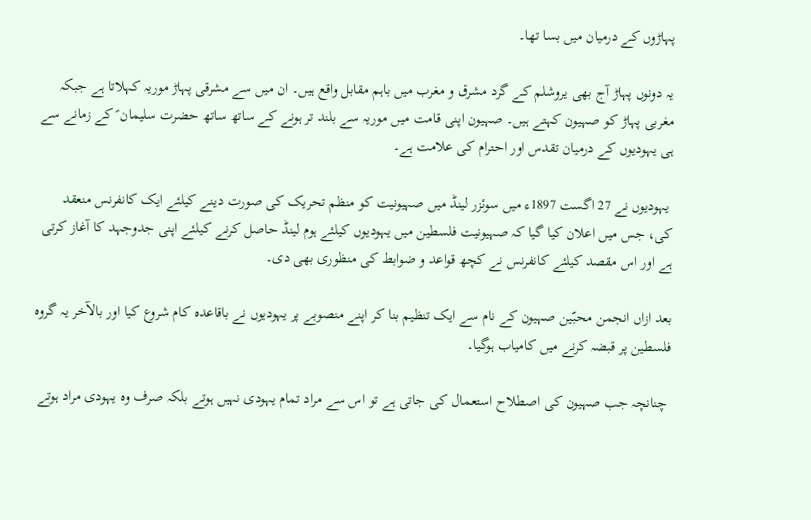پہاڑوں کے درمیان میں بسا تھا۔

یہ دونوں پہاڑ آج بھی یروشلم کے گرد مشرق و مغرب میں باہم مقابل واقع ہیں۔ ان میں سے مشرقی پہاڑ موریہ کہلاتا ہے جبکہ مغربی پہاڑ کو صہیون کہتے ہیں۔ صہیون اپنی قامت میں موریہ سے بلند تر ہونے کے ساتھ ساتھ حضرت سلیمان ؑ کے زمانے سے ہی یہودیوں کے درمیان تقدس اور احترام کی علامت ہے۔

 یہودیوں نے 27 اگست 1897ء میں سوئزر لینڈ میں صہیونیت کو منظم تحریک کی صورت دینے کیلئے ایک کانفرنس منعقد کی، جس میں اعلان کیا گیا کہ صہیونیت فلسطین میں یہودیوں کیلئے ہوم لینڈ حاصل کرنے کیلئے اپنی جدوجہد کا آغاز کرتی ہے اور اس مقصد کیلئے کانفرنس نے کچھ قواعد و ضوابط کی منظوری بھی دی۔

بعد ازاں انجمن محبّین صہیون کے نام سے ایک تنظیم بنا کر اپنے منصوبے پر یہودیوں نے باقاعدہ کام شروع کیا اور بالآخر یہ گروہ فلسطین پر قبضہ کرنے میں کامیاب ہوگیا۔

 چنانچہ جب صہیون کی اصطلاح استعمال کی جاتی ہے تو اس سے مراد تمام یہودی نہیں ہوتے بلکہ صرف وہ یہودی مراد ہوتے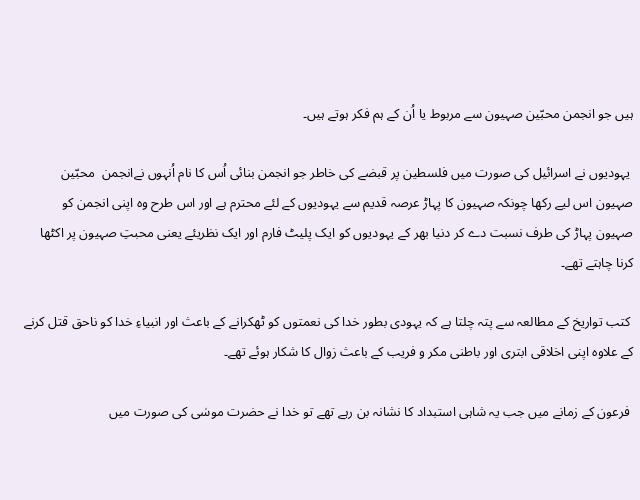ہیں جو انجمن محبّین صہیون سے مربوط یا اُن کے ہم فکر ہوتے ہیں۔

 یہودیوں نے اسرائیل کی صورت میں فلسطین پر قبضے کی خاطر جو انجمن بنائی اُس کا نام اُنہوں نےانجمن  محبّین صہیون اس لیے رکھا چونکہ صہیون کا پہاڑ عرصہ قدیم سے یہودیوں کے لئے محترم ہے اور اس طرح وہ اپنی انجمن کو صہیون پہاڑ کی طرف نسبت دے کر دنیا بھر کے یہودیوں کو ایک پلیٹ فارم اور ایک نظریئے یعنی محبتِ صہیون پر اکٹھا کرنا چاہتے تھے۔

 کتب تواریخ کے مطالعہ سے پتہ چلتا ہے کہ یہودی بطور خدا کی نعمتوں کو ٹھکرانے کے باعث اور انبیاءِ خدا کو ناحق قتل کرنے کے علاوہ اپنی اخلاقی ابتری اور باطنی مکر و فریب کے باعث زوال کا شکار ہوئے تھے۔

 فرعون کے زمانے میں جب یہ شاہی استبداد کا نشانہ بن رہے تھے تو خدا نے حضرت موسٰی کی صورت میں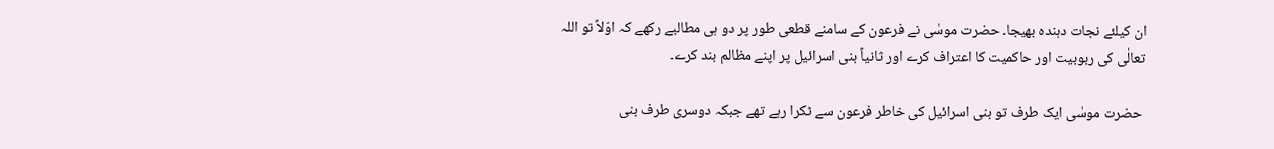ان کیلئے نجات دہندہ بھیجا۔ حضرت موسٰی نے فرعون کے سامنے قطعی طور پر دو ہی مطالبے رکھے کہ اوّلاً تو اللہ تعالٰی کی ربوبیت اور حاکمیت کا اعتراف کرے اور ثانیاً بنی اسرائیل پر اپنے مظالم بند کرے۔

 حضرت موسٰی ایک طرف تو بنی اسرائیل کی خاطر فرعون سے ٹکرا رہے تھے جبکہ دوسری طرف بنی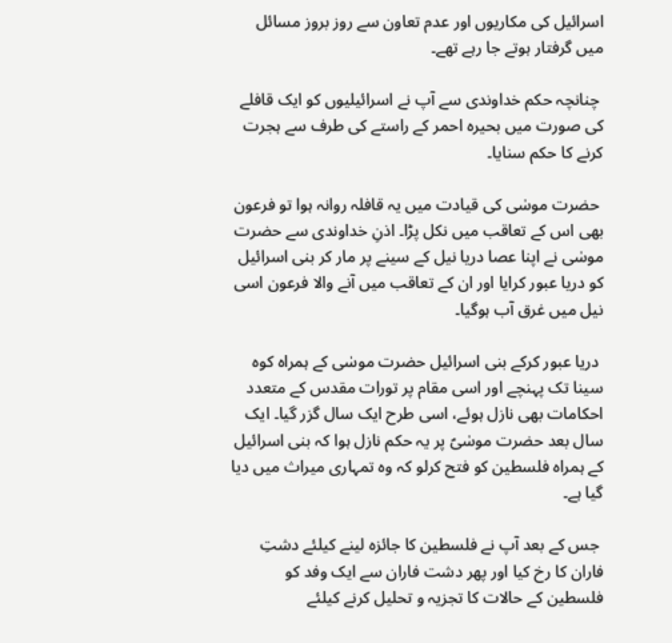اسرائیل کی مکاریوں اور عدم تعاون سے روز بروز مسائل میں گرفتار ہوتے جا رہے تھے۔

 چنانچہ حکم خداوندی سے آپ نے اسرائیلیوں کو ایک قافلے کی صورت میں بحیرہ احمر کے راستے کی طرف سے ہجرت کرنے کا حکم سنایا۔

 حضرت موسٰی کی قیادت میں یہ قافلہ روانہ ہوا تو فرعون بھی اس کے تعاقب میں نکل پڑا۔ اذنِ خداوندی سے حضرت موسٰی نے اپنا عصا دریا نیل کے سینے پر مار کر بنی اسرائیل کو دریا عبور کرایا اور ان کے تعاقب میں آنے والا فرعون اسی نیل میں غرق آب ہوگیا۔

 دریا عبور کرکے بنی اسرائیل حضرت موسٰی کے ہمراہ کوہ سینا تک پہنچے اور اسی مقام پر تورات مقدس کے متعدد احکامات بھی نازل ہوئے، اسی طرح ایک سال گزر گیا۔ ایک سال بعد حضرت موسٰیؑ پر یہ حکم نازل ہوا کہ بنی اسرائیل کے ہمراہ فلسطین کو فتح کرلو کہ وہ تمہاری میراث میں دیا گیا ہے۔

 جس کے بعد آپ نے فلسطین کا جائزہ لینے کیلئے دشتِ فاران کا رخ کیا اور پھر دشت فاران سے ایک وفد کو فلسطین کے حالات کا تجزیہ و تحلیل کرنے کیلئے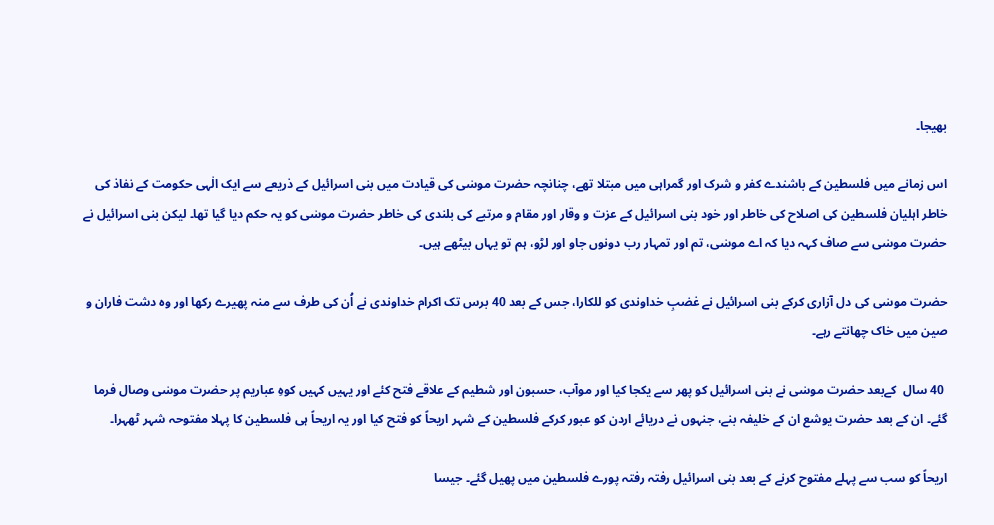بھیجا۔

اس زمانے میں فلسطین کے باشندے کفر و شرک اور گمراہی میں مبتلا تھے، چنانچہ حضرت موسٰی کی قیادت میں بنی اسرائیل کے ذریعے سے ایک الٰہی حکومت کے نفاذ کی خاطر اہلیان فلسطین کی اصلاح کی خاطر اور خود بنی اسرائیل کے عزت و وقار اور مقام و مرتبے کی بلندی کی خاطر حضرت موسٰی کو یہ حکم دیا گیا تھا۔ لیکن بنی اسرائیل نے حضرت موسٰی سے صاف کہہ دیا کہ اے موسٰی، تم اور تمہار رب دونوں جاو اور لڑو، ہم تو یہاں بیٹھے ہیں۔

حضرت موسٰی کی دل آزاری کرکے بنی اسرائیل نے غضبِ خداوندی کو للکارا، جس کے بعد 40 برس تک اکرام خداوندی نے اُن کی طرف سے منہ پھیرے رکھا اور وہ دشت فاران و صین میں خاک چھانتے رہے۔

 40 سال  کےبعد حضرت موسٰی نے بنی اسرائیل کو پھر سے یکجا کیا اور موآب، حسبون اور شطیم کے علاقے فتح کئے اور یہیں کہیں کوہِ عباریم پر حضرت موسٰی وصال فرما گئے۔ ان کے بعد حضرت یوشع ان کے خلیفہ بنے، جنہوں نے دریائے اردن کو عبور کرکے فلسطین کے شہر اریحاً کو فتح کیا اور یہ اریحاً ہی فلسطین کا پہلا مفتوحہ شہر ٹھہرا۔

اریحاً کو سب سے پہلے مفتوح کرنے کے بعد بنی اسرائیل رفتہ رفتہ پورے فلسطین میں پھیل گئے۔ جیسا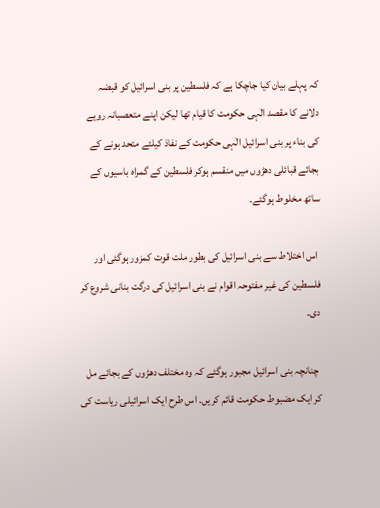کہ پہلے بیان کیا جاچکا ہے کہ فلسطین پر بنی اسرائیل کو قبضہ دلانے کا مقصد الٰہی حکومت کا قیام تھا لیکن اپنے متعصبانہ رویے کی بناء پر بنی اسرائیل الٰہی حکومت کے نفاذ کیلئے متحد ہونے کے بجائے قبائلی دھڑوں میں منقسم ہوکر فلسطین کے گمراہ باسیوں کے ساتھ مخلوط ہوگئے۔

 اس اختلاط سے بنی اسرائیل کی بطور ملت قوت کمزور ہوگئی اور فلسطین کی غیر مفتوحہ اقوام نے بنی اسرائیل کی درگت بنانی شروع کر دی۔

 چنانچہ بنی اسرائیل مجبور ہوگئے کہ وہ مختلف دھڑوں کے بجائے مل کر ایک مضبوط حکومت قائم کریں۔ اس طرح ایک اسرائیلی ریاست کی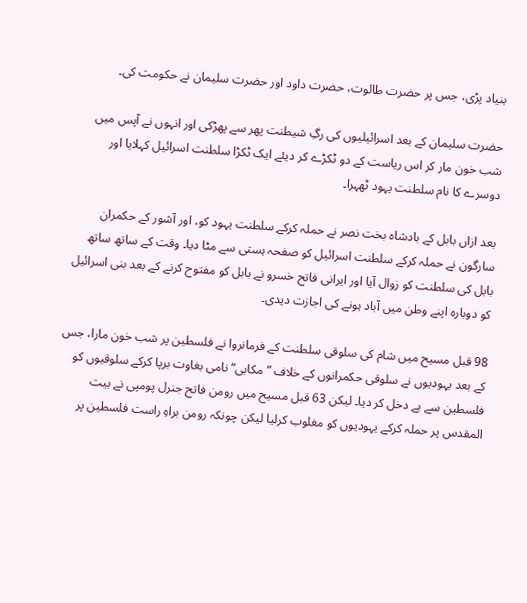بنیاد پڑی، جس پر حضرت طالوت، حضرت داود اور حضرت سلیمان نے حکومت کی۔

حضرت سلیمان کے بعد اسرائیلیوں کی رگِ شیطنت پھر سے پھڑکی اور انہوں نے آپس میں شب خون مار کر اس ریاست کے دو ٹکڑے کر دیئے ایک ٹکڑا سلطنت اسرائیل کہلایا اور دوسرے کا نام سلطنت یہود ٹھہرا۔

بعد ازاں بابل کے بادشاہ بخت نصر نے حملہ کرکے سلطنت یہود کو، اور آشور کے حکمران سارگون نے حملہ کرکے سلطنت اسرائیل کو صفحہ ہستی سے مٹا دیا۔ وقت کے ساتھ ساتھ بابل کی سلطنت کو زوال آیا اور ایرانی فاتح خسرو نے بابل کو مفتوح کرنے کے بعد بنی اسرائیل کو دوبارہ اپنے وطن میں آباد ہونے کی اجازت دیدی۔

98 قبل مسیح میں شام کی سلوقی سلطنت کے فرمانروا نے فلسطین پر شب خون مارا، جس کے بعد یہودیوں نے سلوقی حکمرانوں کے خلاف ”مکابی“ نامی بغاوت برپا کرکے سلوقیوں کو فلسطین سے بے دخل کر دیا۔ لیکن 63 قبل مسیح میں رومن فاتح جنرل پومپی نے بیت المقدس پر حملہ کرکے یہودیوں کو مغلوب کرلیا لیکن چونکہ رومن براہِ راست فلسطین پر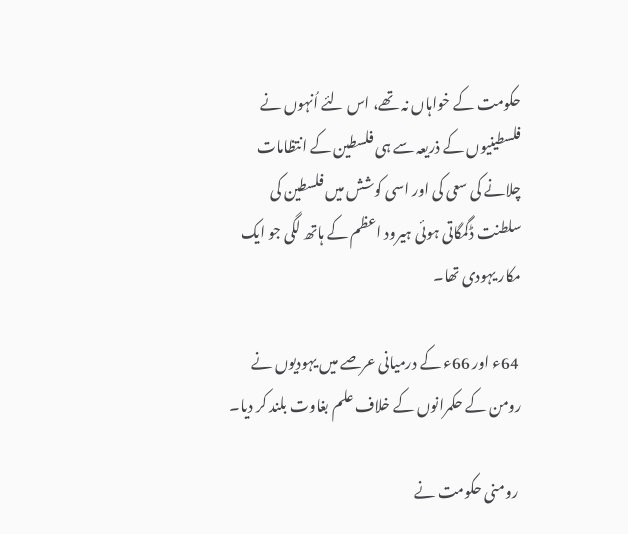حکومت کے خواہاں نہ تھے، اس لئے اُنہوں نے فلسطینیوں کے ذریعہ سے ہی فلسطین کے انتظامات چلانے کی سعی کی اور اسی کوشش میں فلسطین کی سلطنت ڈگمگاتی ہوئی ہیرود اعظم کے ہاتھ لگی جو ایک مکار یہودی تھا۔

 64ء اور 66ء کے درمیانی عرصے میں یہودیوں نے رومن کے حکمرانوں کے خلاف علم بغاوت بلند کر دیا۔

 رومنی حکومت نے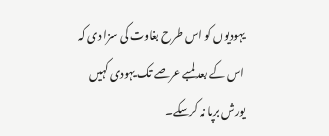یہودیوں کو اس طرح بغاوت کی سزا دی کہ اس کے بعد لمبے عرصے تک یہودی کہیں یورش برپا نہ کرسکے۔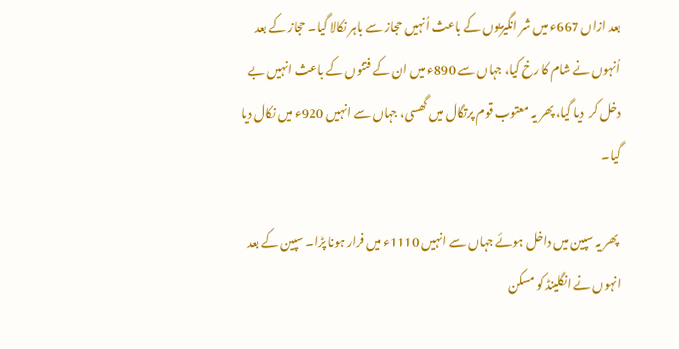بعد ازاں 667ء میں شر انگیزیوں کے باعث اُنہیں حجاز سے باہر نکالا گیا۔ حجاز کے بعد اُنہوں نے شام کا رخ کیا، جہاں سے 890ء میں ان کے فتنوں کے باعث انہیں بے دخل کر  دیا گیا، پھر یہ معتوب قوم پرتگال میں گھسی، جہاں سے انہیں 920ء میں نکال دیا گیا۔

 پھر یہ سپین میں داخل ہوئے جہاں سے انہیں 1110ء میں فرار ہونا پڑا۔ سپین کے بعد انہوں نے انگلینڈ کو مسکن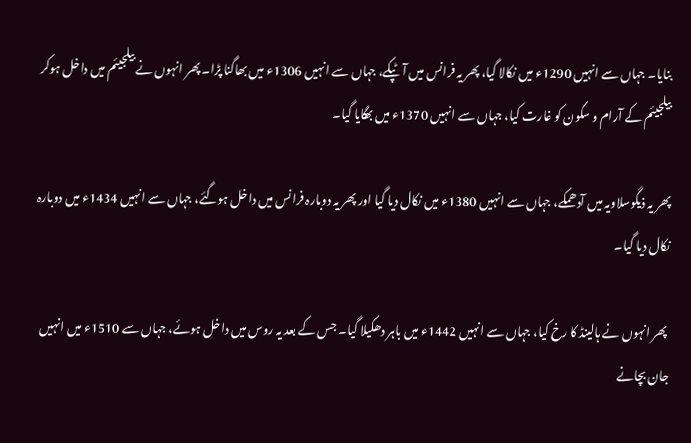بنایا۔ جہاں سے انہیں 1290ء میں نکالا گیا، پھر یہ فرانس میں آٹپکے، جہاں سے انہیں 1306ء میں بھاگنا پڑا۔ پھر انہوں نے بیلجیئم میں داخل ہوکر بیلجیئم کے آرام و سکون کو غارت کیا، جہاں سے انہیں 1370ء میں بھگایا گیا۔

پھر یہ ذیگوسلاویہ میں آدھمکے، جہاں سے انہیں 1380ء میں نکال دیا گیا اور پھر یہ دوبارہ فرانس میں داخل ہوگئے، جہاں سے انہیں 1434ء میں دوبارہ نکال دیا گیا۔

 پھر انہوں نے ہالینڈ کا رخ کیا، جہاں سے انہیں 1442ء میں باہر دھکیلا گیا۔ جس کے بعد یہ روس میں داخل ہوئے، جہاں سے 1510ء میں انہیں جان بچانے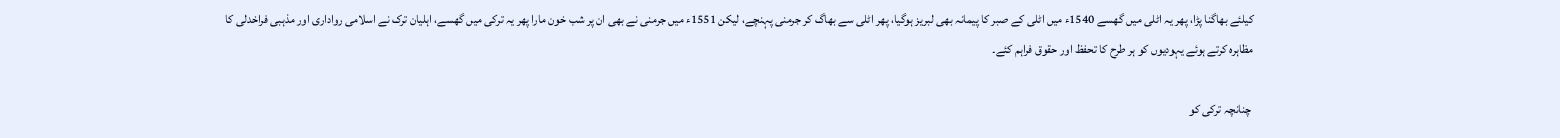کیلئے بھاگنا پڑا، پھر یہ اٹلی میں گھسے 1540ء میں اٹلی کے صبر کا پیمانہ بھی لبریز ہوگیا، پھر اٹلی سے بھاگ کر جرمنی پہنچے، لیکن 1551ء میں جرمنی نے بھی ان پر شب خون مارا پھر یہ ترکی میں گھسے، اہلیان ترک نے اسلامی رواداری اور مذہبی فراخدلی کا مظاہرہ کرتے ہوئے یہودیوں کو ہر طرح کا تحفظ اور حقوق فراہم کئے۔

 چنانچہ ترکی کو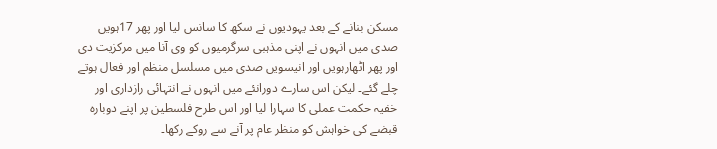مسکن بنانے کے بعد یہودیوں نے سکھ کا سانس لیا اور پھر 17ہویں صدی میں انہوں نے اپنی مذہبی سرگرمیوں کو وی آنا میں مرکزیت دی اور پھر اٹھارہویں اور انیسویں صدی میں مسلسل منظم اور فعال ہوتے چلے گئے۔ لیکن اس سارے دورانئے میں انہوں نے انتہائی رازداری اور خفیہ حکمت عملی کا سہارا لیا اور اس طرح فلسطین پر اپنے دوبارہ قبضے کی خواہش کو منظر عام پر آنے سے روکے رکھا۔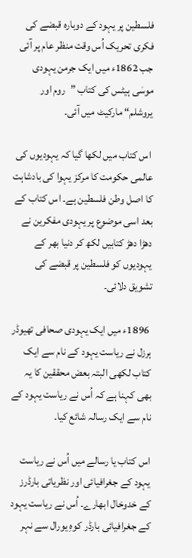فلسطین پر یہود کے دوبارہ قبضے کی فکری تحریک اُس وقت منظر عام پر آئی جب 1862ء میں ایک جرمن یہودی موسٰی ہیٹس کی کتاب ”روم اور یروشلم“ مارکیٹ میں آئی۔

 اس کتاب میں لکھا گیا کہ یہودیوں کی عالمی حکومت کا مرکز یہوا کی بادشاہت کا اصل وطن فلسطین ہے۔ اس کتاب کے بعد اسی موضوع پر یہودی مفکرین نے دھڑا دھڑ کتابیں لکھ کر دنیا بھر کے یہودیوں کو فلسطین پر قبضے کی تشویق دلائی۔

 1896ء میں ایک یہودی صحافی تھیوڈر ہرزل نے ریاست یہود کے نام سے ایک کتاب لکھی البتہ بعض محققین کا یہ بھی کہنا ہے کہ اُس نے ریاست یہود کے نام سے ایک رسالہ شائع کیا۔

اس کتاب یا رسالے میں اُس نے ریاست یہود کے جغرافیائی اور نظریاتی بارڈرز کے خدوخال ابھارے۔ اُس نے ریاست یہود کے جغرافیائی بارڈر کوہِ یورال سے نہر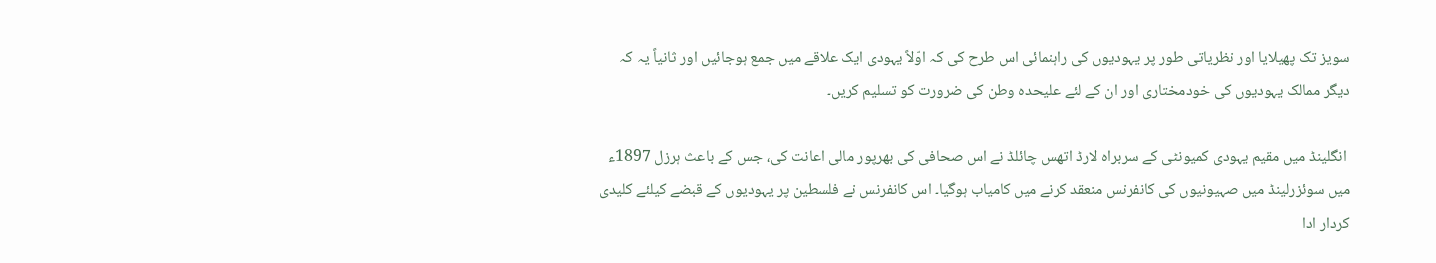سویز تک پھیلایا اور نظریاتی طور پر یہودیوں کی راہنمائی اس طرح کی کہ اوّلاً یہودی ایک علاقے میں جمع ہوجائیں اور ثانیاً یہ کہ دیگر ممالک یہودیوں کی خودمختاری اور ان کے لئے علیحدہ وطن کی ضرورت کو تسلیم کریں۔

 انگلینڈ میں مقیم یہودی کمیونٹی کے سربراہ لارڈ اتھس چائلڈ نے اس صحافی کی بھرپور مالی اعانت کی، جس کے باعث ہرزل 1897ء میں سوئزرلینڈ میں صہیونیوں کی کانفرنس منعقد کرنے میں کامیاب ہوگیا۔ اس کانفرنس نے فلسطین پر یہودیوں کے قبضے کیلئے کلیدی کردار ادا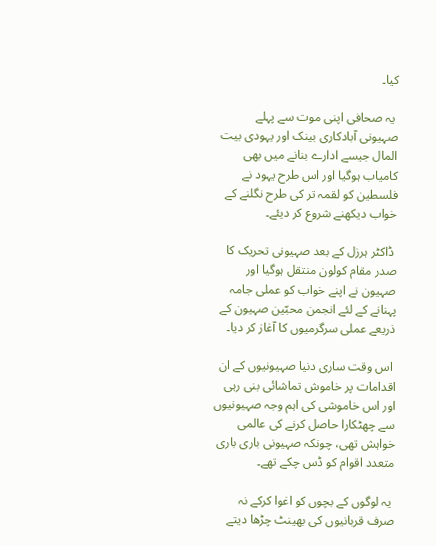کیا۔

 یہ صحافی اپنی موت سے پہلے صہیونی آبادکاری بینک اور یہودی بیت المال جیسے ادارے بنانے میں بھی کامیاب ہوگیا اور اس طرح یہود نے فلسطین کو لقمہ تر کی طرح نگلنے کے خواب دیکھنے شروع کر دیئے۔

 ڈاکٹر ہرزل کے بعد صہیونی تحریک کا صدر مقام کولون منتقل ہوگیا اور صہیون نے اپنے خواب کو عملی جامہ پہنانے کے لئے انجمن محبّین صہیون کے ذریعے عملی سرگرمیوں کا آغاز کر دیا۔

 اس وقت ساری دنیا صہیونیوں کے ان اقدامات پر خاموش تماشائی بنی رہی اور اس خاموشی کی اہم وجہ صہیونیوں سے چھٹکارا حاصل کرنے کی عالمی خواہش تھی، چونکہ صہیونی باری باری متعدد اقوام کو ڈس چکے تھے۔

 یہ لوگوں کے بچوں کو اغوا کرکے نہ صرف قربانیوں کی بھینٹ چڑھا دیتے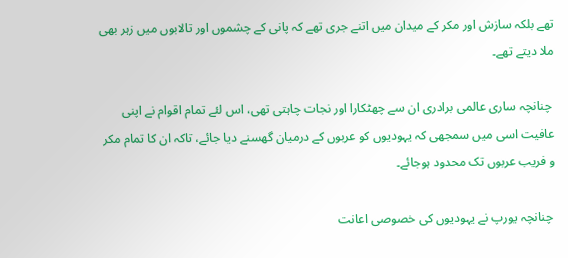تھے بلکہ سازش اور مکر کے میدان میں اتنے جری تھے کہ پانی کے چشموں اور تالابوں میں زہر بھی ملا دیتے تھے۔

 چنانچہ ساری عالمی برادری ان سے چھٹکارا اور نجات چاہتی تھی، اس لئے تمام اقوام نے اپنی عافیت اسی میں سمجھی کہ یہودیوں کو عربوں کے درمیان گھسنے دیا جائے، تاکہ ان کا تمام مکر و فریب عربوں تک محدود ہوجائے۔

 چنانچہ یورپ نے یہودیوں کی خصوصی اعانت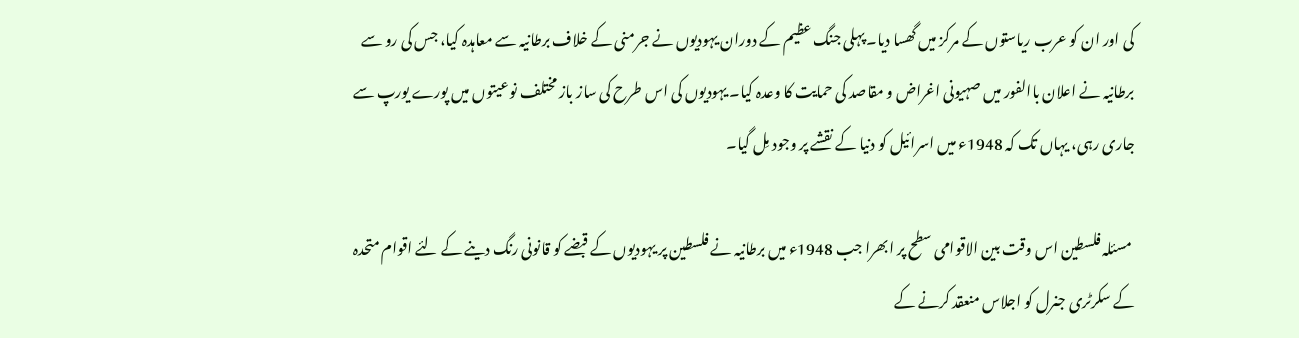کی اور ان کو عرب ریاستوں کے مرکز میں گھسا دیا۔ پہلی جنگ عظیم کے دوران یہودیوں نے جرمنی کے خلاف برطانیہ سے معاہدہ کیا، جس کی رو سے برطانیہ نے اعلان باالفور میں صہیونی اغراض و مقاصد کی حمایت کا وعدہ کیا۔ یہودیوں کی اس طرح کی ساز باز مختلف نوعیتوں میں پورے یورپ سے جاری رہی، یہاں تک کہ 1948ء میں اسرائیل کو دنیا کے نقشے پر وجود مِل گیا۔

 مسئلہ فلسطین اس وقت بین الاقوامی سطح پر ابھرا جب 1948ء میں برطانیہ نے فلسطین پر یہودیوں کے قبضے کو قانونی رنگ دینے کے لئے اقوام متحدہ کے سکرٹری جنرل کو اجلاس منعقد کرنے کے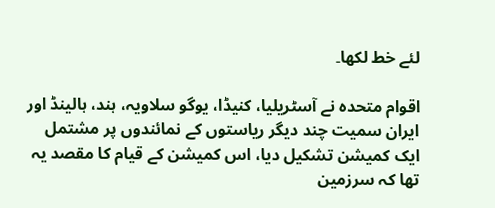لئے خط لکھا۔

اقوام متحدہ نے آسٹریلیا، کنیڈا، یوگو سلاویہ، ہند، ہالینڈ اور ایران سمیت چند دیگر ریاستوں کے نمائندوں پر مشتمل ایک کمیشن تشکیل دیا، اس کمیشن کے قیام کا مقصد یہ تھا کہ سرزمین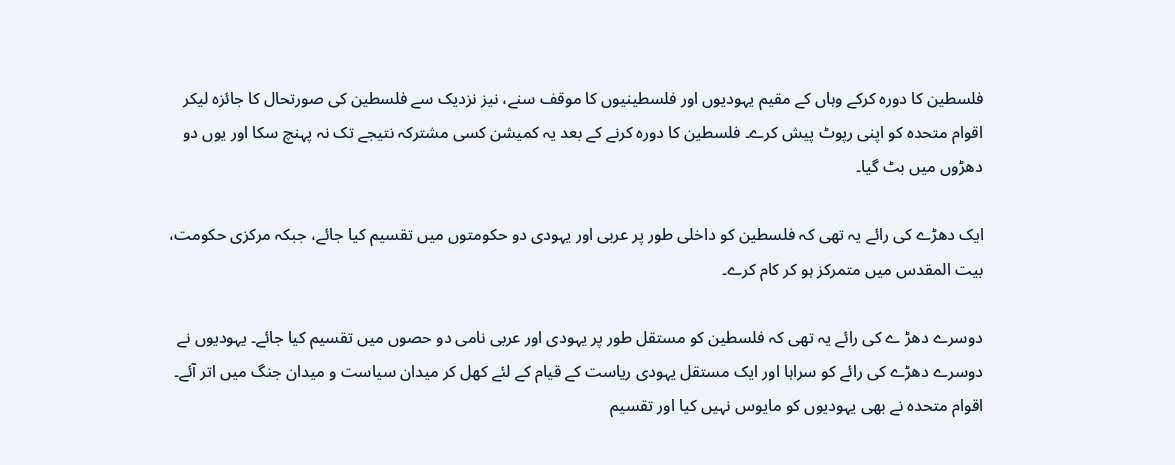فلسطین کا دورہ کرکے وہاں کے مقیم یہودیوں اور فلسطینیوں کا موقف سنے، نیز نزدیک سے فلسطین کی صورتحال کا جائزہ لیکر اقوام متحدہ کو اپنی رپوٹ پیش کرے۔ فلسطین کا دورہ کرنے کے بعد یہ کمیشن کسی مشترکہ نتیجے تک نہ پہنچ سکا اور یوں دو دھڑوں میں بٹ گیا۔

ایک دھڑے کی رائے یہ تھی کہ فلسطین کو داخلی طور پر عربی اور یہودی دو حکومتوں میں تقسیم کیا جائے، جبکہ مرکزی حکومت، بیت المقدس میں متمرکز ہو کر کام کرے۔

دوسرے دھڑ ے کی رائے یہ تھی کہ فلسطین کو مستقل طور پر یہودی اور عربی نامی دو حصوں میں تقسیم کیا جائے۔ یہودیوں نے دوسرے دھڑے کی رائے کو سراہا اور ایک مستقل یہودی ریاست کے قیام کے لئے کھل کر میدان سیاست و میدان جنگ میں اتر آئے۔ اقوام متحدہ نے بھی یہودیوں کو مایوس نہیں کیا اور تقسیم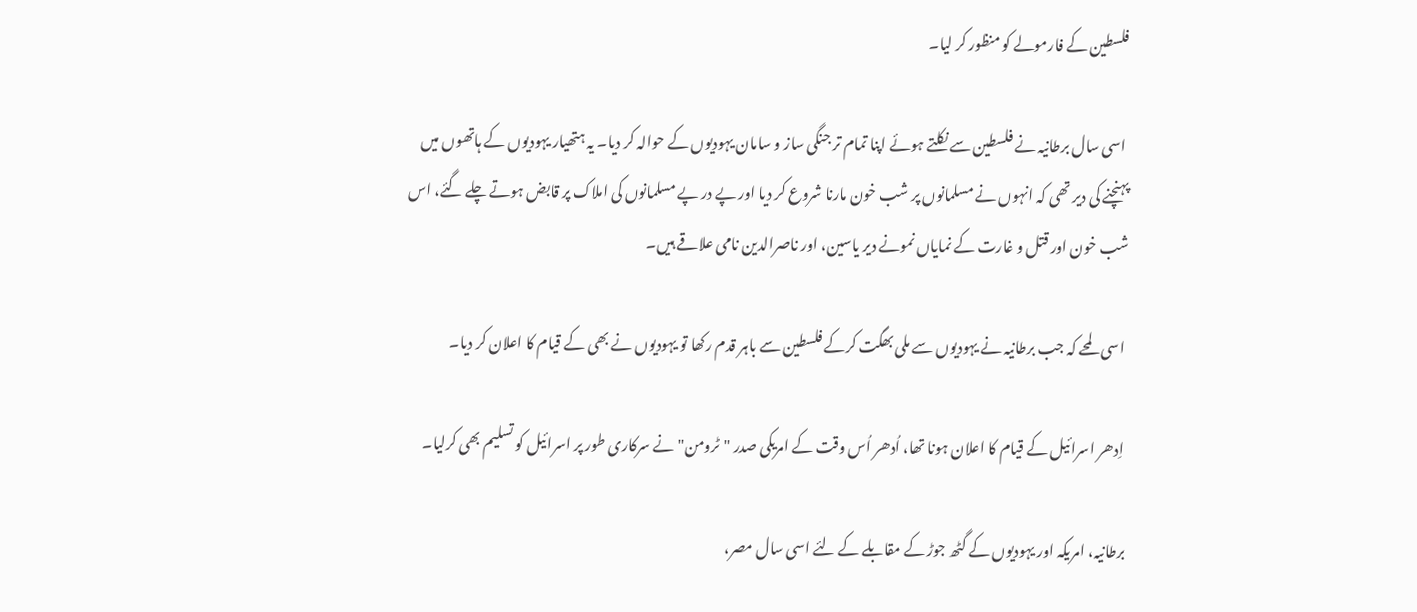فلسطین کے فارمولے کو منظور کر لیا۔

 اسی سال برطانیہ نے فلسطین سے نکلتے ہوئے اپنا تمام تر جنگی ساز و سامان یہودیوں کے حوالہ کر دیا۔ یہ ہتھیار یہودیوں کے ہاتھوں میں پہنچنے کی دیر تھی کہ انہوں نے مسلمانوں پر شب خون مارنا شروع کر دیا اور پے در پے مسلمانوں کی املاک پر قابض ہوتے چلے گئے، اس شب خون اور قتل و غارت کے نمایاں نمونے دیر یاسین، اور ناصرالدین نامی علاقے ہیں۔

 اسی لمحے کہ جب برطانیہ نے یہودیوں سے ملی بھگت کرکے فلسطین سے باہر قدم رکھا تو یہودیوں نے بھی کے قیام کا اعلان کر دیا۔

 اِدھر اسرائیل کے قیام کا اعلان ہونا تھا، اُدھر اُس وقت کے امریکی صدر "ٹرومن" نے سرکاری طور پر اسرائیل کو تسلیم بھی کرلیا۔

برطانیہ، امریکہ اور یہودیوں کے گٹھ جوڑ کے مقابلے کے لئے اسی سال مصر،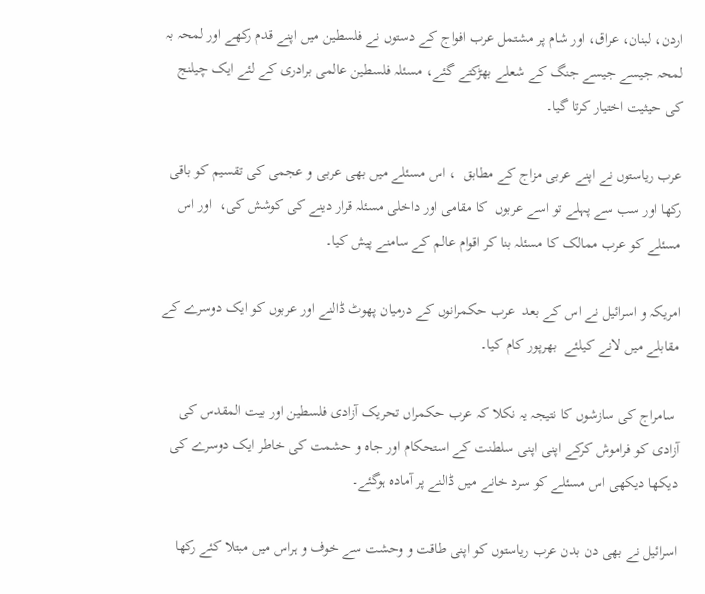اردن، لبنان، عراق، اور شام پر مشتمل عرب افواج کے دستوں نے فلسطین میں اپنے قدم رکھے اور لمحہ بہ لمحہ جیسے جیسے جنگ کے شعلے بھڑکتے گئے، مسئلہ فلسطین عالمی برادری کے لئے ایک چیلنج کی حیثیت اختیار کرتا گیا۔

عرب ریاستوں نے اپنے عربی مزاج کے مطابق  ، اس مسئلے میں بھی عربی و عجمی کی تقسیم کو باقی رکھا اور سب سے پہلے تو اسے عربوں  کا مقامی اور داخلی مسئلہ قرار دینے کی کوشش کی،  اور اس مسئلے کو عرب ممالک کا مسئلہ بنا کر اقوام عالم کے سامنے پیش کیا۔

امریکہ و اسرائیل نے اس کے بعد  عرب حکمرانوں کے درمیان پھوٹ ڈالنے اور عربوں کو ایک دوسرے کے مقابلے میں لانے کیلئے  بھرپور کام کیا۔

 سامراج کی سازشوں کا نتیجہ یہ نکلا کہ عرب حکمراں تحریک آزادی فلسطین اور بیت المقدس کی آزادی کو فراموش کرکے اپنی اپنی سلطنت کے استحکام اور جاہ و حشمت کی خاطر ایک دوسرے کی دیکھا دیکھی اس مسئلے کو سرد خانے میں ڈالنے پر آمادہ ہوگئے۔

اسرائیل نے بھی دن بدن عرب ریاستوں کو اپنی طاقت و وحشت سے خوف و ہراس میں مبتلا کئے رکھا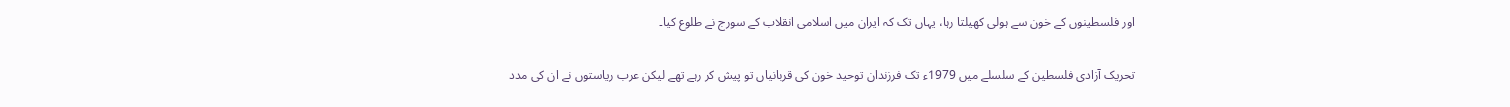اور فلسطینوں کے خون سے ہولی کھیلتا رہا، یہاں تک کہ ایران میں اسلامی انقلاب کے سورج نے طلوع کیا۔

تحریک آزادی فلسطین کے سلسلے میں 1979ء تک فرزندان توحید خون کی قربانیاں تو پیش کر رہے تھے لیکن عرب ریاستوں نے ان کی مدد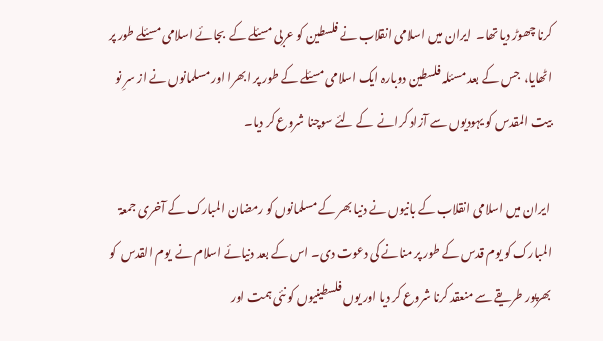کرنا چھوڑ دیا تھا۔  ایران میں اسلامی انقلاب نے فلسطین کو عربی مسئلے کے  بجائے اسلامی مسئلے طور پر اٹھایا،  جس کے بعد مسئلہ فلسطین دوبارہ ایک اسلامی مسئلے کے طور پر ابھرا اور مسلمانوں نے از سرِ نو بیت المقدس کو یہودیوں سے آزاد کرانے  کے لئے سوچنا شروع کر دیا۔

 ایران میں اسلامی انقلاب کے بانیوں نے دنیا بھر کے مسلمانوں کو رمضان المبارک کے آخری جمعۃ المبارک کو یوم قدس کے طور پر منانے کی دعوت دی۔ اس کے بعد دنیائے اسلام نے  یوم القدس  کو بھرپور طریقے سے منعقد کرنا شروع کر دیا اور یوں فلسطینیوں کو نئی ہمت اور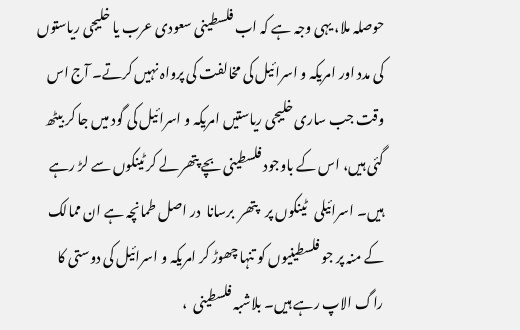حوصلہ ملا، یہی وجہ ہے کہ اب فلسطینی سعودی عرب یا خلیجی ریاستوں کی مدد اور امریکہ و اسرائیل کی مخالفت کی پرواہ نہیں کرتے۔ آج اس وقت جب ساری خلیجی ریاستیں امریکہ و اسرائیل کی گود میں جا کر بیٹھ گئی ہیں، اس کے باوجود فلسطینی بچے پتھر لے کر ٹینکوں سے لڑ رہے ہیں۔ اسرائیلی   ٹینکوں پر   پتھر  برسانا  در اصل طمانچہ ہے ان ممالک کے منہ پر جو فلسطینیوں کو تنہا چھوڑ کر امریکہ و اسرائیل کی دوستی کا راگ الاپ رہے ہیں۔ بلاشبہ فلسطینی  ،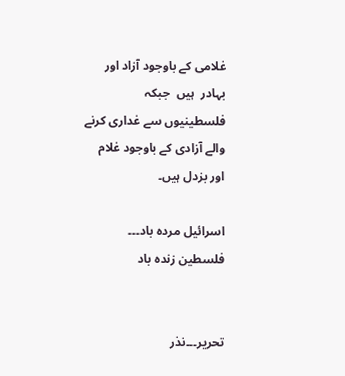غلامی کے باوجود آزاد اور بہادر  ہیں  جبکہ  فلسطینیوں سے غداری کرنے والے آزادی کے باوجود غلام  اور بزدل ہیں۔

اسرائیل مردہ باد۔۔۔ فلسطین زندہ باد


تحریر۔۔۔نذر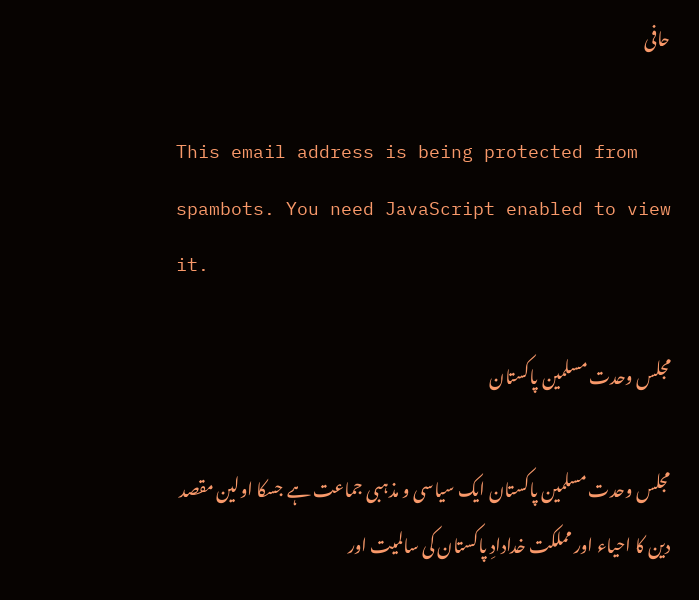حافی

This email address is being protected from spambots. You need JavaScript enabled to view it.

مجلس وحدت مسلمین پاکستان

مجلس وحدت مسلمین پاکستان ایک سیاسی و مذہبی جماعت ہے جسکا اولین مقصد دین کا احیاء اور مملکت خدادادِ پاکستان کی سالمیت اور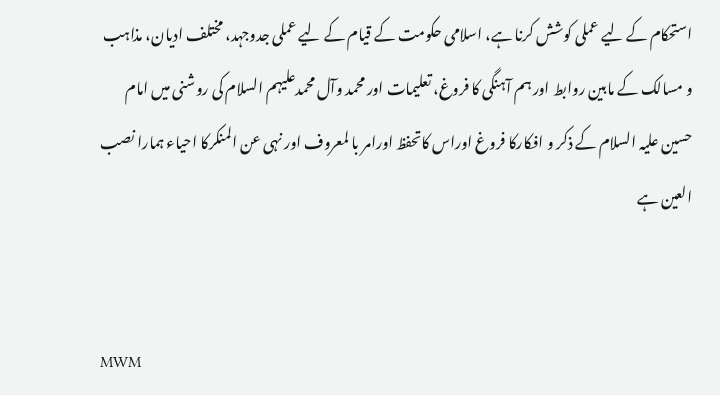استحکام کے لیے عملی کوشش کرنا ہے، اسلامی حکومت کے قیام کے لیے عملی جدوجہد، مختلف ادیان، مذاہب و مسالک کے مابین روابط اور ہم آہنگی کا فروغ، تعلیمات اور محمد وآل محمدعلیہم السلام کی روشنی میں امام حسین علیہ السلام کے ذکر و افکارکا فروغ اوراس کاتحفظ اورامر با لمعروف اور نہی عن المنکرکا احیاء ہمارا نصب العین ہے


MWM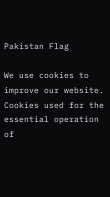Pakistan Flag

We use cookies to improve our website. Cookies used for the essential operation of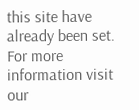this site have already been set. For more information visit our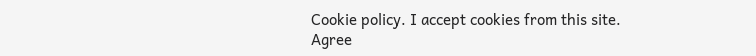Cookie policy. I accept cookies from this site. Agree